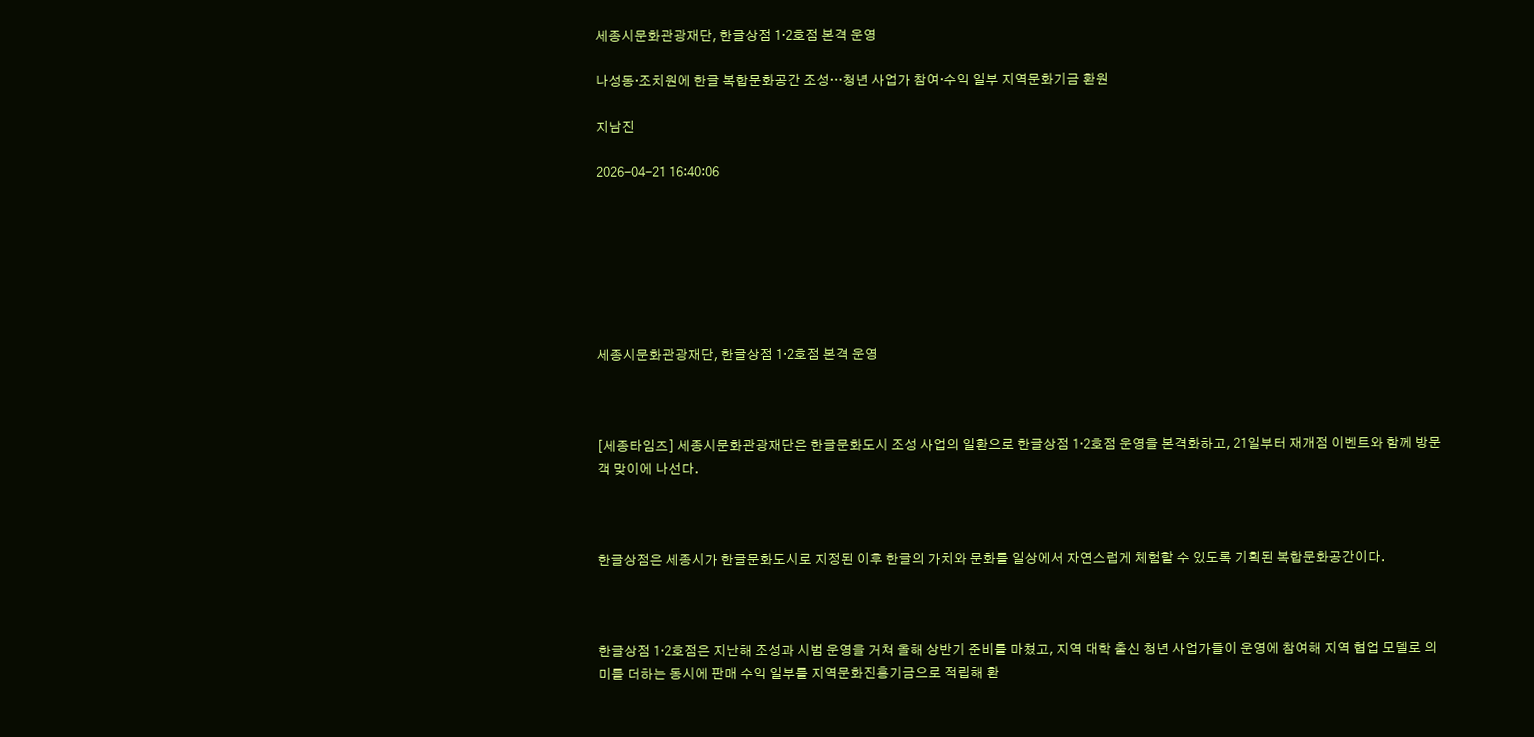세종시문화관광재단, 한글상점 1·2호점 본격 운영

나성동·조치원에 한글 복합문화공간 조성…청년 사업가 참여·수익 일부 지역문화기금 환원

지남진

2026-04-21 16:40:06







세종시문화관광재단, 한글상점 1·2호점 본격 운영



[세종타임즈] 세종시문화관광재단은 한글문화도시 조성 사업의 일환으로 한글상점 1·2호점 운영을 본격화하고, 21일부터 재개점 이벤트와 함께 방문객 맞이에 나선다.



한글상점은 세종시가 한글문화도시로 지정된 이후 한글의 가치와 문화를 일상에서 자연스럽게 체험할 수 있도록 기획된 복합문화공간이다.



한글상점 1·2호점은 지난해 조성과 시범 운영을 거쳐 올해 상반기 준비를 마쳤고, 지역 대학 출신 청년 사업가들이 운영에 참여해 지역 협업 모델로 의미를 더하는 동시에 판매 수익 일부를 지역문화진흥기금으로 적립해 환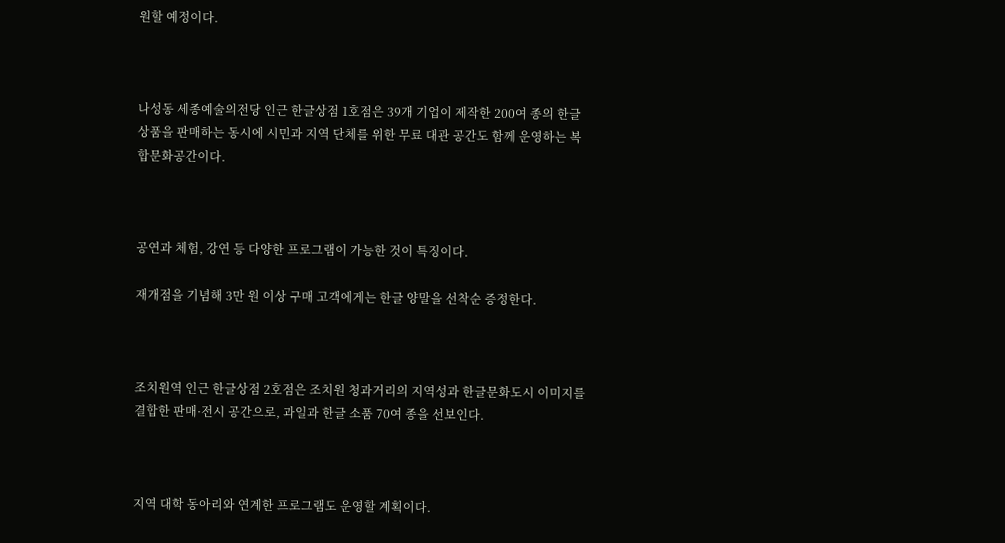원할 예정이다.



나성동 세종예술의전당 인근 한글상점 1호점은 39개 기업이 제작한 200여 종의 한글 상품을 판매하는 동시에 시민과 지역 단체를 위한 무료 대관 공간도 함께 운영하는 복합문화공간이다.



공연과 체험, 강연 등 다양한 프로그램이 가능한 것이 특징이다.

재개점을 기념해 3만 원 이상 구매 고객에게는 한글 양말을 선착순 증정한다.



조치원역 인근 한글상점 2호점은 조치원 청과거리의 지역성과 한글문화도시 이미지를 결합한 판매·전시 공간으로, 과일과 한글 소품 70여 종을 선보인다.



지역 대학 동아리와 연계한 프로그램도 운영할 계획이다.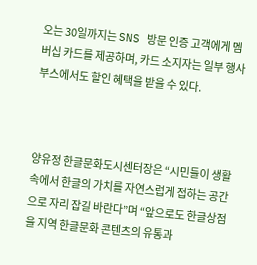오는 30일까지는 SNS 방문 인증 고객에게 멤버십 카드를 제공하며, 카드 소지자는 일부 행사 부스에서도 할인 혜택을 받을 수 있다.



양유정 한글문화도시센터장은 “시민들이 생활 속에서 한글의 가치를 자연스럽게 접하는 공간으로 자리 잡길 바란다”며 “앞으로도 한글상점을 지역 한글문화 콘텐츠의 유통과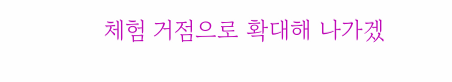체험 거점으로 확대해 나가겠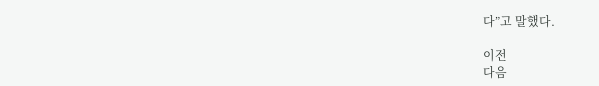다”고 말했다.

이전
다음